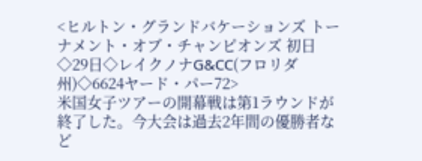<ヒルトン・グランドバケーションズ トーナメント・オブ・チャンピオンズ 初日◇29日◇レイクノナG&CC(フロリダ州)◇6624ヤード・パー72>
米国女子ツアーの開幕戦は第1ラウンドが終了した。今大会は過去2年間の優勝者など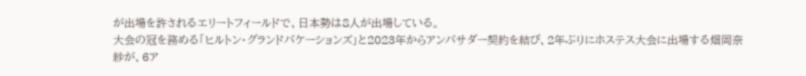が出場を許されるエリートフィールドで、日本勢は8人が出場している。
大会の冠を務める「ヒルトン・グランドバケーションズ」と2023年からアンバサダー契約を結び、2年ぶりにホステス大会に出場する畑岡奈紗が、6ア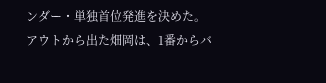ンダー・単独首位発進を決めた。
アウトから出た畑岡は、1番からバ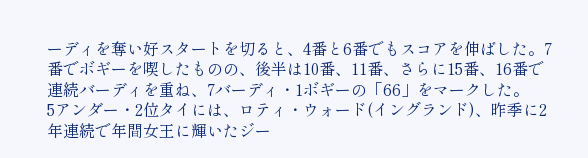ーディを奪い好スタートを切ると、4番と6番でもスコアを伸ばした。7番でボギーを喫したものの、後半は10番、11番、さらに15番、16番で連続バーディを重ね、7バーディ・1ボギーの「66」をマークした。
5アンダー・2位タイには、ロティ・ウォード(イングランド)、昨季に2年連続で年間女王に輝いたジー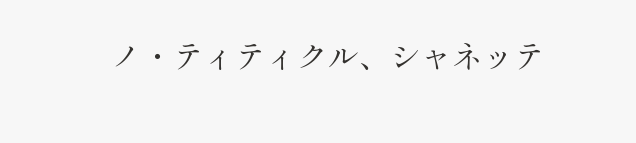ノ・ティティクル、シャネッテ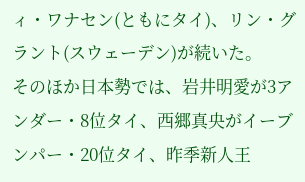ィ・ワナセン(ともにタイ)、リン・グラント(スウェーデン)が続いた。
そのほか日本勢では、岩井明愛が3アンダー・8位タイ、西郷真央がイーブンパー・20位タイ、昨季新人王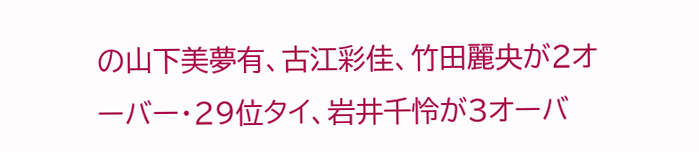の山下美夢有、古江彩佳、竹田麗央が2オーバー・29位タイ、岩井千怜が3オーバ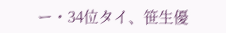ー・34位タイ、笹生優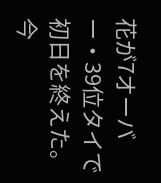花が7オーバー・39位タイで初日を終えた。
今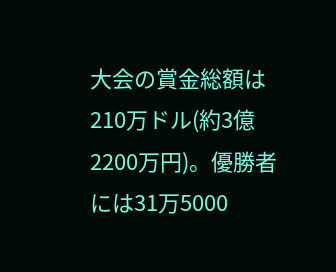大会の賞金総額は210万ドル(約3億2200万円)。優勝者には31万5000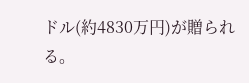ドル(約4830万円)が贈られる。